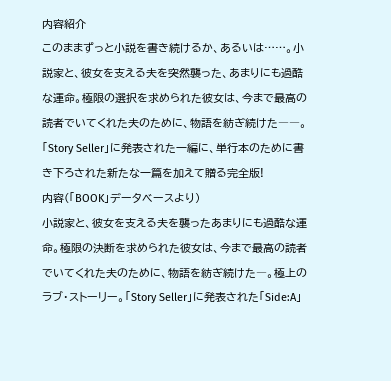内容紹介
このままずっと小説を書き続けるか、あるいは……。小説家と、彼女を支える夫を突然襲った、あまりにも過酷な運命。極限の選択を求められた彼女は、今まで最高の読者でいてくれた夫のために、物語を紡ぎ続けた――。「Story Seller」に発表された一編に、単行本のために書き下ろされた新たな一篇を加えて贈る完全版!
内容(「BOOK」データベースより)
小説家と、彼女を支える夫を襲ったあまりにも過酷な運命。極限の決断を求められた彼女は、今まで最高の読者でいてくれた夫のために、物語を紡ぎ続けた―。極上のラブ・ストーリー。「Story Seller」に発表された「Side:A」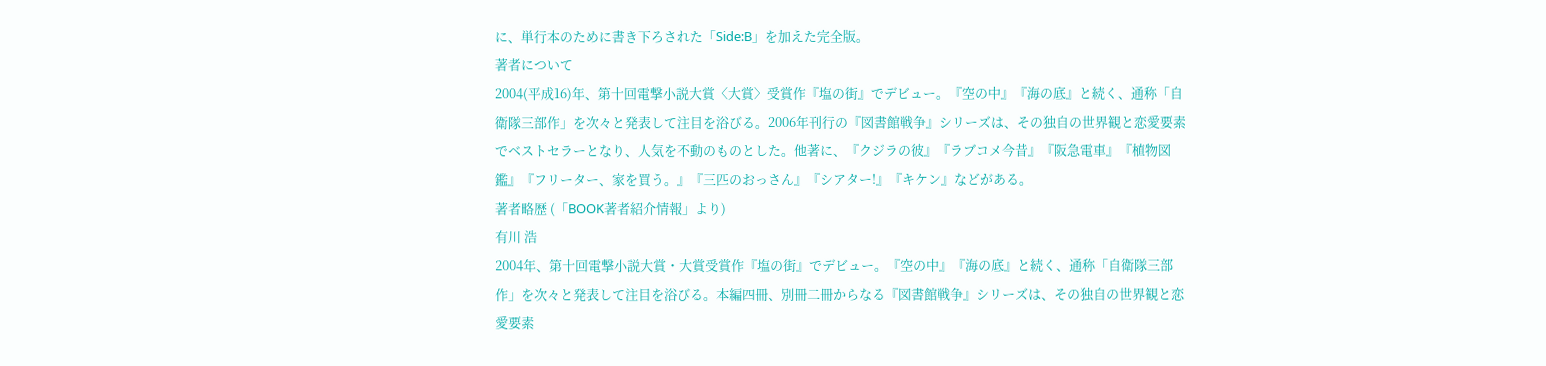に、単行本のために書き下ろされた「Side:B」を加えた完全版。
著者について
2004(平成16)年、第十回電撃小説大賞〈大賞〉受賞作『塩の街』でデビュー。『空の中』『海の底』と続く、通称「自衛隊三部作」を次々と発表して注目を浴びる。2006年刊行の『図書館戦争』シリーズは、その独自の世界観と恋愛要素でベストセラーとなり、人気を不動のものとした。他著に、『クジラの彼』『ラブコメ今昔』『阪急電車』『植物図鑑』『フリーター、家を買う。』『三匹のおっさん』『シアター!』『キケン』などがある。
著者略歴 (「BOOK著者紹介情報」より)
有川 浩
2004年、第十回電撃小説大賞・大賞受賞作『塩の街』でデビュー。『空の中』『海の底』と続く、通称「自衛隊三部作」を次々と発表して注目を浴びる。本編四冊、別冊二冊からなる『図書館戦争』シリーズは、その独自の世界観と恋愛要素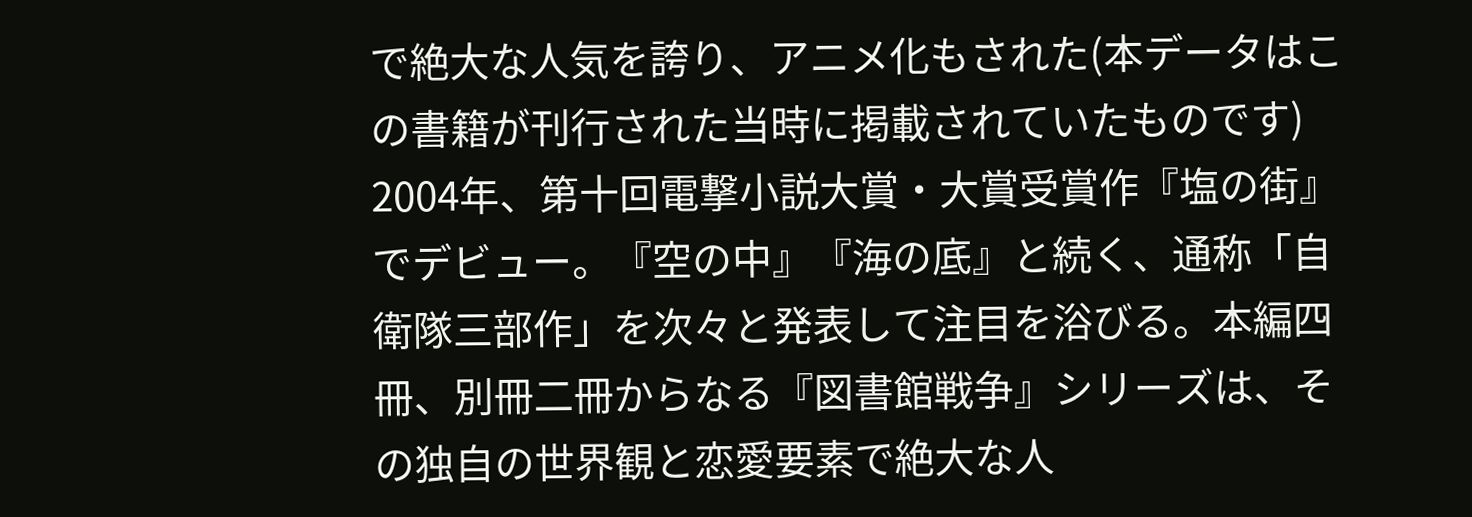で絶大な人気を誇り、アニメ化もされた(本データはこの書籍が刊行された当時に掲載されていたものです)
2004年、第十回電撃小説大賞・大賞受賞作『塩の街』でデビュー。『空の中』『海の底』と続く、通称「自衛隊三部作」を次々と発表して注目を浴びる。本編四冊、別冊二冊からなる『図書館戦争』シリーズは、その独自の世界観と恋愛要素で絶大な人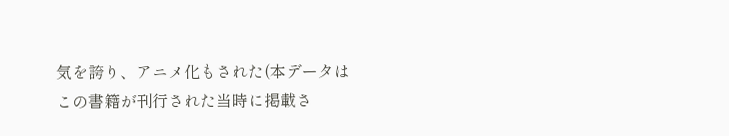気を誇り、アニメ化もされた(本データはこの書籍が刊行された当時に掲載さ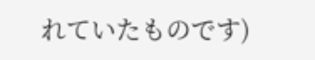れていたものです)